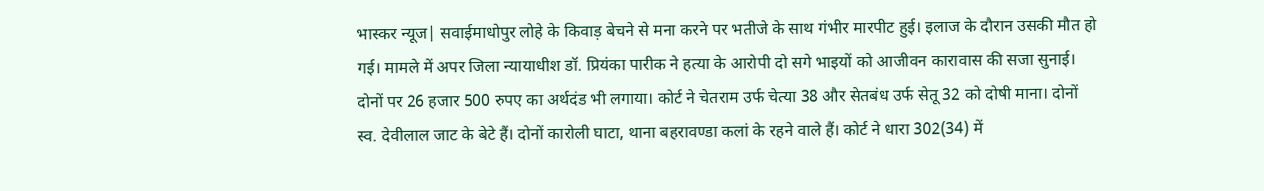भास्कर न्यूज| सवाईमाधोपुर लोहे के किवाड़ बेचने से मना करने पर भतीजे के साथ गंभीर मारपीट हुई। इलाज के दौरान उसकी मौत हो गई। मामले में अपर जिला न्यायाधीश डॉ. प्रियंका पारीक ने हत्या के आरोपी दो सगे भाइयों को आजीवन कारावास की सजा सुनाई। दोनों पर 26 हजार 500 रुपए का अर्थदंड भी लगाया। कोर्ट ने चेतराम उर्फ चेत्या 38 और सेतबंध उर्फ सेतू 32 को दोषी माना। दोनों स्व. देवीलाल जाट के बेटे हैं। दोनों कारोली घाटा, थाना बहरावण्डा कलां के रहने वाले हैं। कोर्ट ने धारा 302(34) में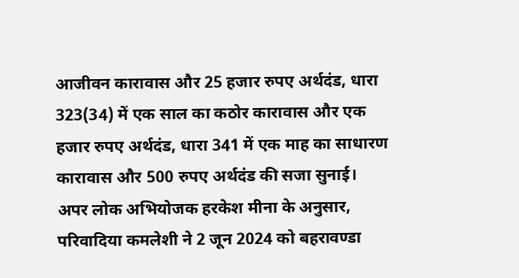आजीवन कारावास और 25 हजार रुपए अर्थदंड, धारा 323(34) में एक साल का कठोर कारावास और एक हजार रुपए अर्थदंड, धारा 341 में एक माह का साधारण कारावास और 500 रुपए अर्थदंड की सजा सुनाई। अपर लोक अभियोजक हरकेश मीना के अनुसार, परिवादिया कमलेशी ने 2 जून 2024 को बहरावण्डा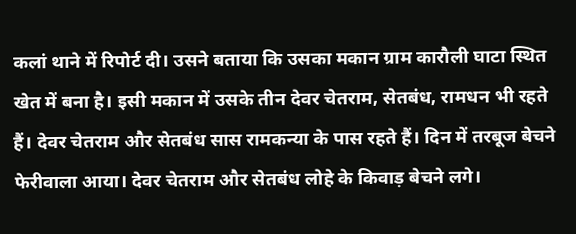कलां थाने में रिपोर्ट दी। उसने बताया कि उसका मकान ग्राम कारौली घाटा स्थित खेत में बना है। इसी मकान में उसके तीन देवर चेतराम, सेतबंध, रामधन भी रहते हैं। देवर चेतराम और सेतबंध सास रामकन्या के पास रहते हैं। दिन में तरबूज बेचने फेरीवाला आया। देवर चेतराम और सेतबंध लोहे के किवाड़ बेचने लगे।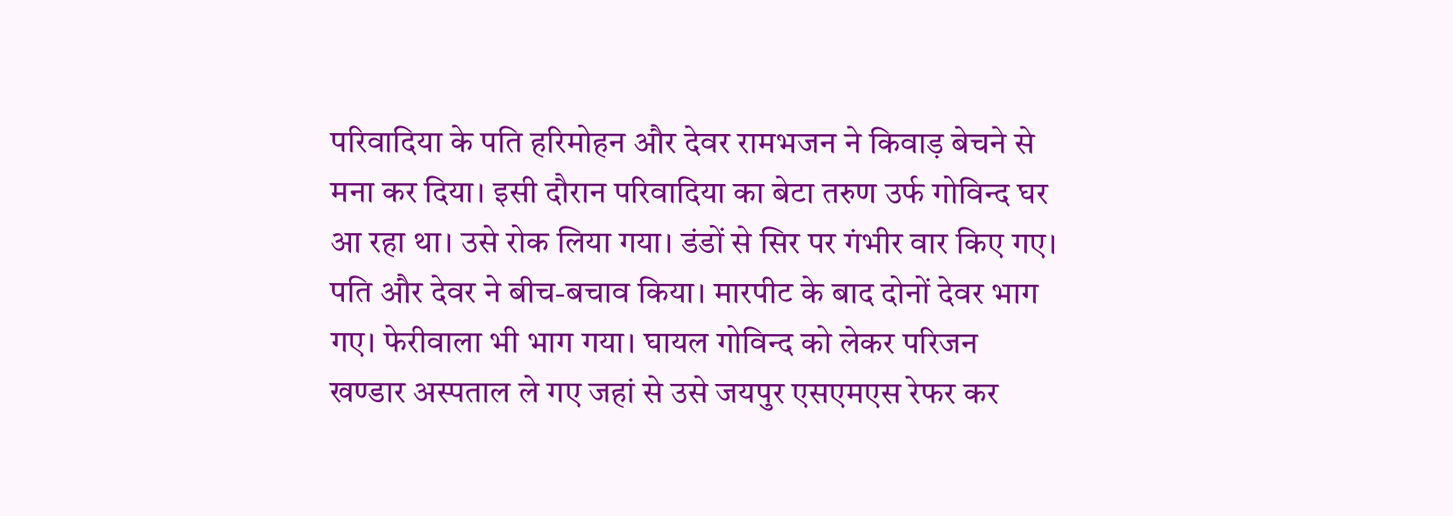परिवादिया के पति हरिमोहन और देवर रामभजन ने किवाड़ बेचने से मना कर दिया। इसी दौरान परिवादिया का बेटा तरुण उर्फ गोविन्द घर आ रहा था। उसे रोक लिया गया। डंडों से सिर पर गंभीर वार किए गए। पति और देवर ने बीच-बचाव किया। मारपीट के बाद दोनों देवर भाग गए। फेरीवाला भी भाग गया। घायल गोविन्द को लेकर परिजन खण्डार अस्पताल ले गए जहां से उसे जयपुर एसएमएस रेफर कर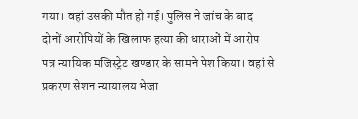गया। वहां उसकी मौत हो गई। पुलिस ने जांच के बाद दोनों आरोपियों के खिलाफ हत्या की धाराओं में आरोप पत्र न्यायिक मजिस्ट्रेट खण्डार के सामने पेश किया। वहां से प्रकरण सेशन न्यायालय भेजा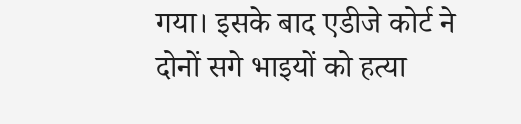गया। इसके बाद एडीजे कोर्ट ने दोनों सगे भाइयों को हत्या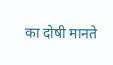का दोषी मानते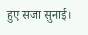हुए सजा सुनाई।